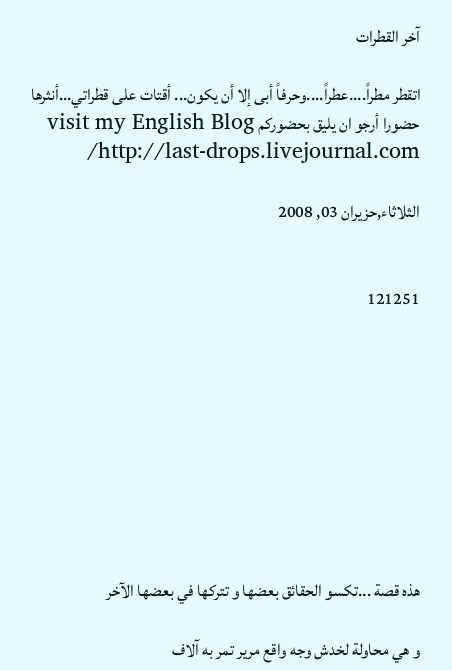آخر القطرات

اتقطر مطراً....عطراً....وحرفاً أبى إلا أن يكون... أقتات على قطراتي...أنثرها حضورا أرجو ان يليق بحضوركم visit my English Blog http://last-drops.livejournal.com/

الثلاثاء,حزيران 03, 2008


121251









هذه قصة ...تكسو الحقائق بعضها و تتركها في بعضها الآخر

و هي محاولة لخدش وجه واقع مرير تمر به آلاف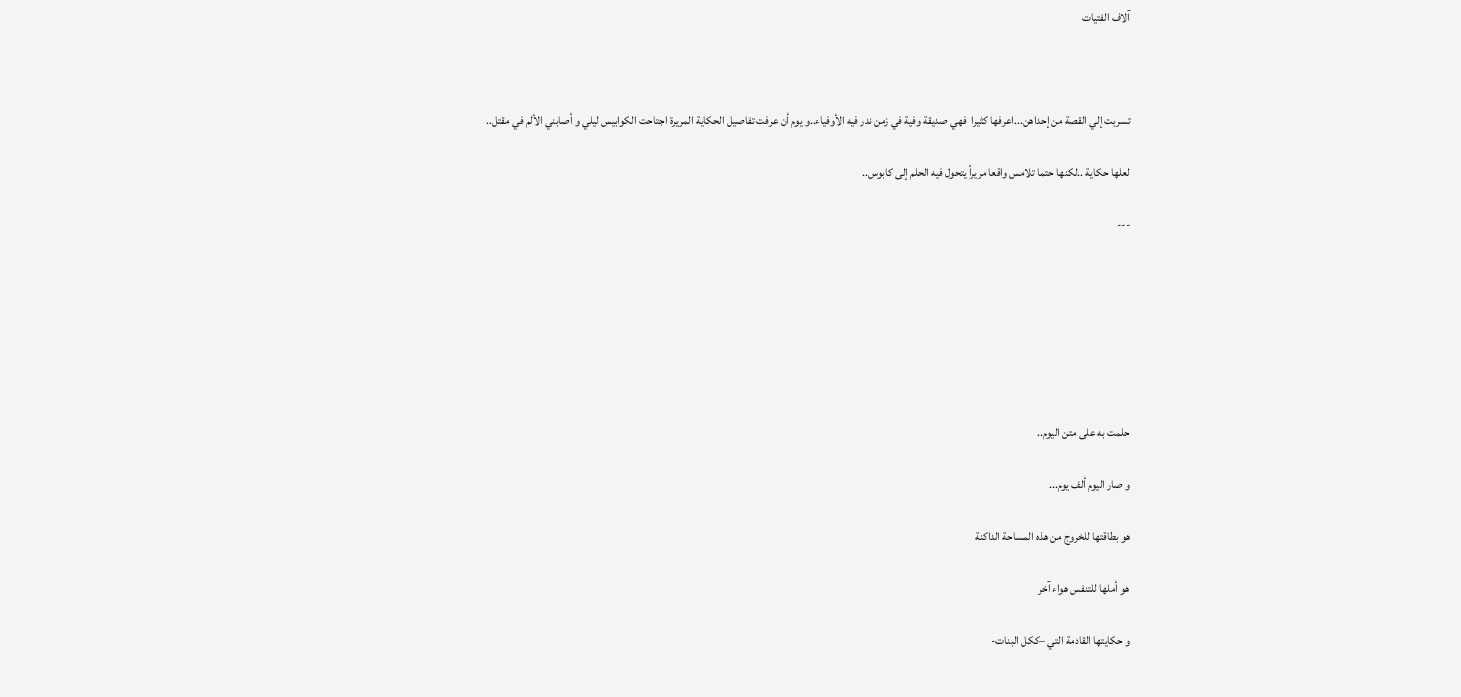آلاف الفتيات



تسربت إلي القصة من إحداهن...اعرفها كثيرا  فهي صديقة وفية في زمن ندر فيه الأوفياء..و يوم أن عرفت تفاصيل الحكاية المريرة اجتاحت الكوابيس ليلي و أصابني الألم في مقتل..

لعلها حكاية ..لكنها حتما تلامس واقعا مريراً يتحول فيه الحلم إلى كابوس..

---







حلمت به على متن اليوم..

و صار اليوم ألف يوم...

هو بطاقتها للخروج من هذه المساحة الداكنة

هو أملها للتنفس هواء آخر

و حكايتها القادمة التي –ككل البنات-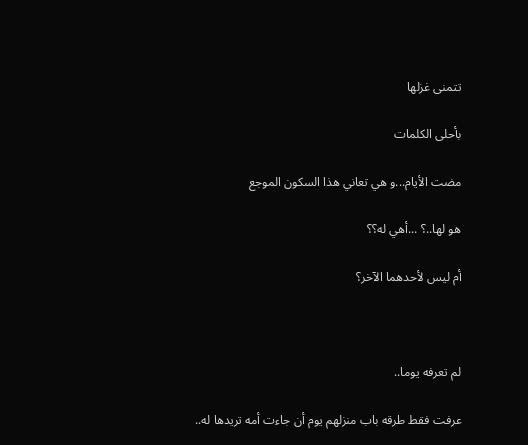تتمنى غزلها

بأحلى الكلمات

مضت الأيام...و هي تعاني هذا السكون الموجع

هو لها..؟ ...أهي له؟؟

أم ليس لأحدهما الآخر؟



لم تعرفه يوما..

عرفت فقط طرقه باب منزلهم يوم أن جاءت أمه تريدها له..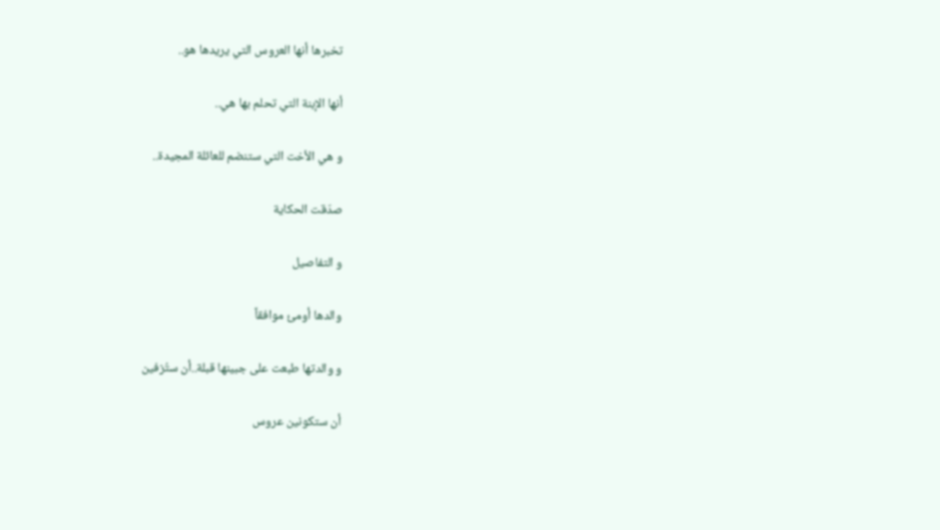تخبرها أنها العروس التي يريدها هو..

أنها الإبنة التي تحلم بها هي..

و هي الأخت التي ستنضم للعائلة المجيدة..

صدّقت الحكاية

و التفاصيل

والدها أومئ موافقاً

و والدتها طبعت على جبينها قبلة..أن ستُزفين

أن ستكونين عروس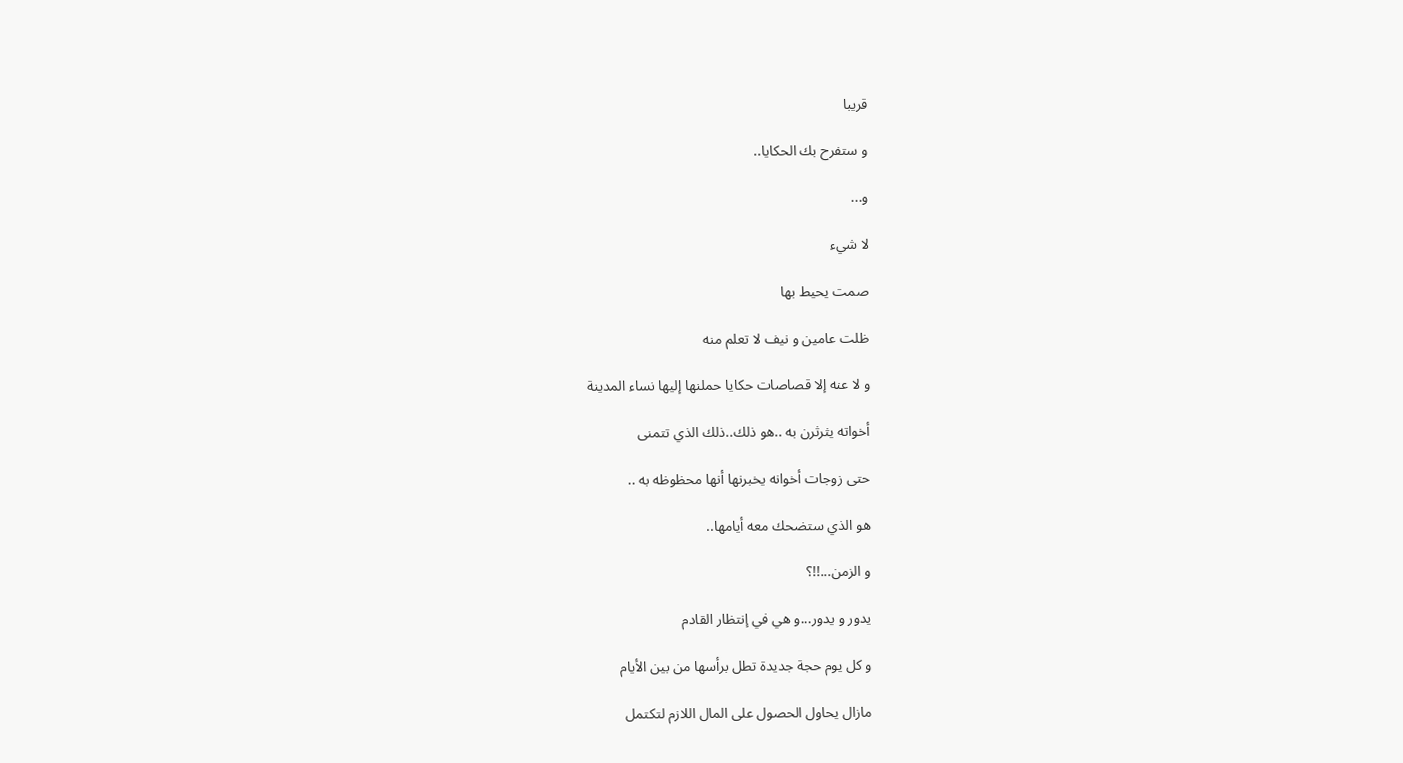قريبا

و ستفرح بك الحكايا..

و...

لا شيء

صمت يحيط بها

ظلت عامين و نيف لا تعلم منه

و لا عنه إلا قصاصات حكايا حملنها إليها نساء المدينة

أخواته يثرثرن به ..هو ذلك..ذلك الذي تتمنى

حتى زوجات أخوانه يخبرنها أنها محظوظه به ..

هو الذي ستضحك معه أيامها..

و الزمن...!!؟

يدور و يدور...و هي في إنتظار القادم

و كل يوم حجة جديدة تطل برأسها من بين الأيام

مازال يحاول الحصول على المال اللازم لتكتمل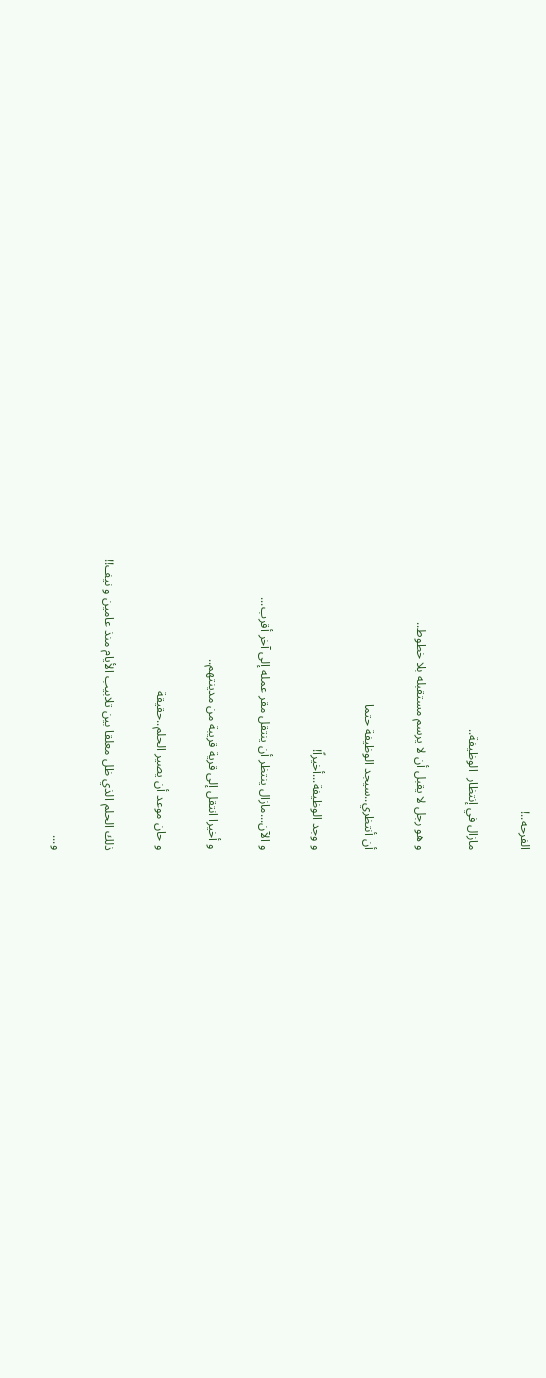الفرحه..!

مازال في إنتظار  الوظيفة..

و هو رجل لا يقبل أن لا يرسم مستقبله بلا خطوط..

أن أنتظري..سيجد الوظيفة حتما

و وجد الوظيفة...أخيراً!

و الآن...مازال ينتظر أن ينتقل مقر عمله إلى آخر أقرب...

و أخيرا انتقل إلى قرية قريبة من مدينتهم..

و حان موعد أن يصير الحلم..حقيقة

ذلك الحلم الذي ظل معلقا بين تلابيب الأيام منذ عامين و نيف!!

و...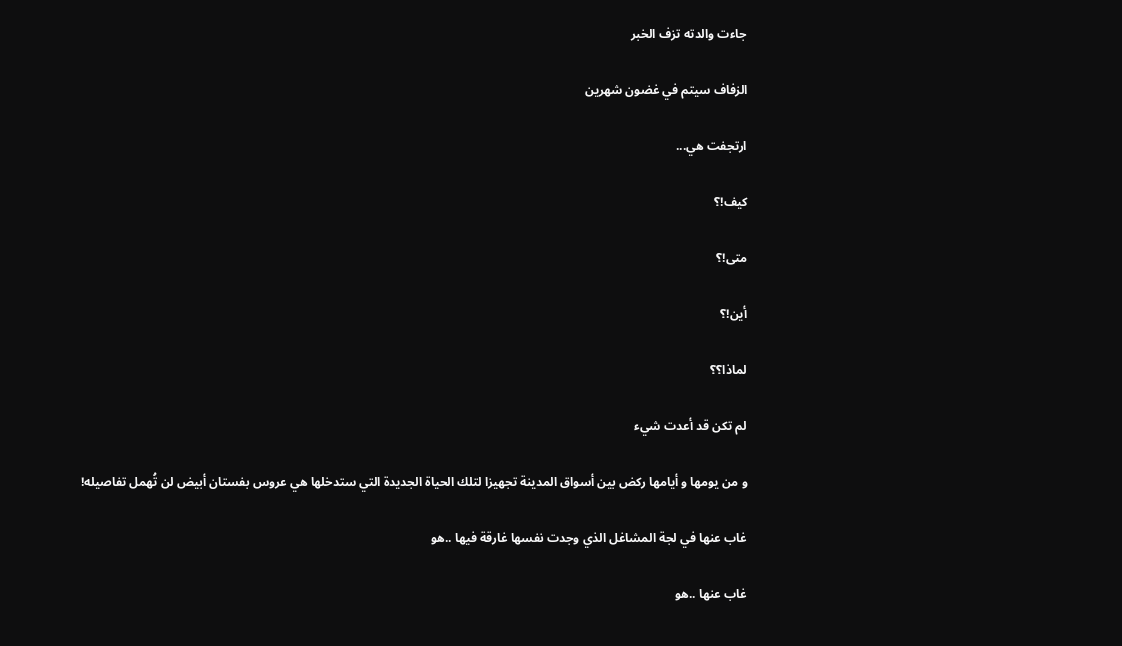جاءت والدته تزف الخبر

الزفاف سيتم في غضون شهرين

ارتجفت هي...

كيف!؟

متى!؟

أين!؟

لماذا؟؟

لم تكن قد أعدت شيء

و من يومها و أيامها ركض بين أسواق المدينة تجهيزا لتلك الحياة الجديدة التي ستدخلها هي عروس بفستان أبيض لن تُهمل تفاصيله!

غاب عنها في لجة المشاغل الذي وجدت نفسها غارقة فيها ..هو

غاب عنها ..هو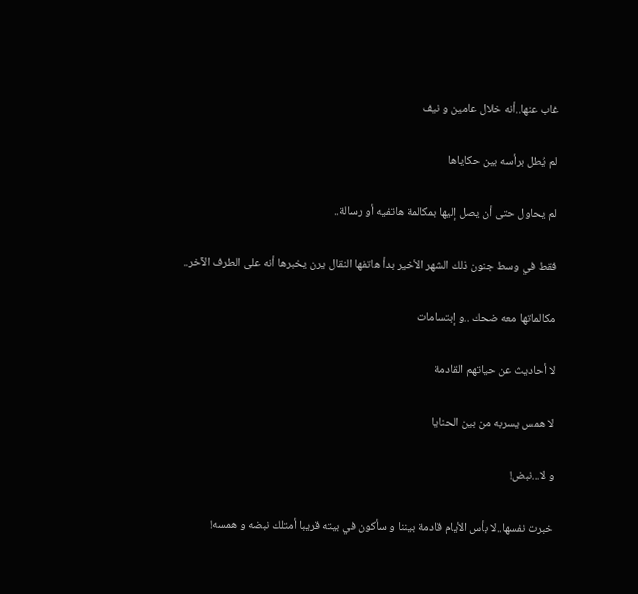غاب عنها..أنه خلال عامين و نيف

لم يُطل برأسه بين حكاياها

لم يحاول حتى أن يصل إليها بمكالمة هاتفيه أو رسالة..

فقط في وسط جنون ذلك الشهر الأخير بدأ هاتفها النقال يرن يخبرها أنه على الطرف الآخر..

مكالماتها معه ضحك ..و إبتسامات

لا أحاديث عن حياتهم القادمة

لا همس يسربه من بين الحنايا

و لا...نبض!

خبرت نفسها..لا بأس الأيام قادمة بيننا و سأكون في بيته قريبا أمتلك نبضه و همسه!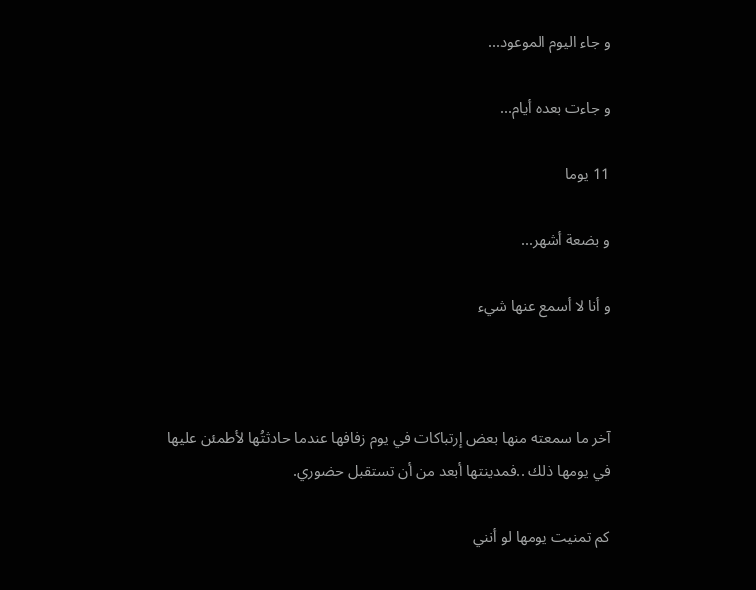و جاء اليوم الموعود...

و جاءت بعده أيام...

11 يوما

و بضعة أشهر...

و أنا لا أسمع عنها شيء



آخر ما سمعته منها بعض إرتباكات في يوم زفافها عندما حادثتُها لأطمئن عليها في يومها ذلك ..فمدينتها أبعد من أن تستقبل حضوري.

كم تمنيت يومها لو أنني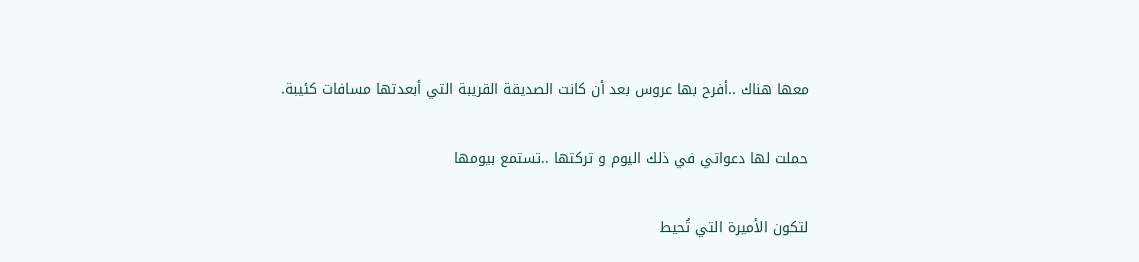معها هناك ..أفرح بها عروس بعد أن كانت الصديقة القريبة التي أبعدتها مسافات كئيبة.

حملت لها دعواتي في ذلك اليوم و تركتها ..تستمع بيومها

لتكون الأميرة التي تُحيط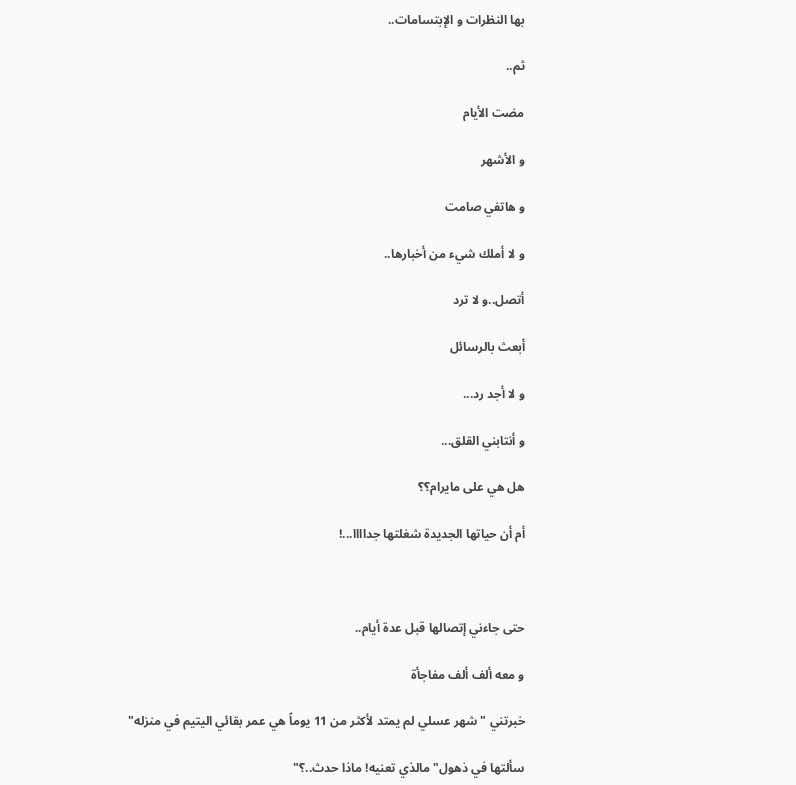بها النظرات و الإبتسامات..

ثم..

مضت الأيام

و الأشهر

و هاتفي صامت

و لا أملك شيء من أخبارها..

أتصل..و لا ترد

أبعث بالرسائل

و لا أجد رد...

و أنتابني القلق...

هل هي على مايرام؟؟

أم أن حياتها الجديدة شغلتها جداااا...!



حتى جاءني إتصالها قبل عدة أيام..

و معه ألف ألف مفاجأة

خبرتني "شهر عسلي لم يمتد لأكثر من 11 يوماً هي عمر بقائي اليتيم في منزله"

سألتها في ذهول"مالذي تعنيه! ماذا حدث..؟"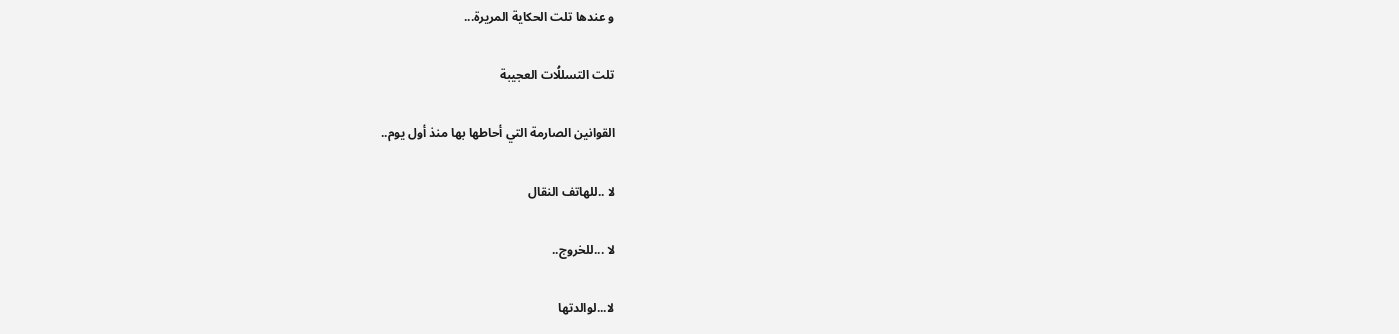و عندها تلت الحكاية المريرة...

تلت التسللُات العجيبة

القوانين الصارمة التي أحاطها بها منذ أول يوم..

لا ..للهاتف النقال

لا ...للخروج..

لا...لوالدتها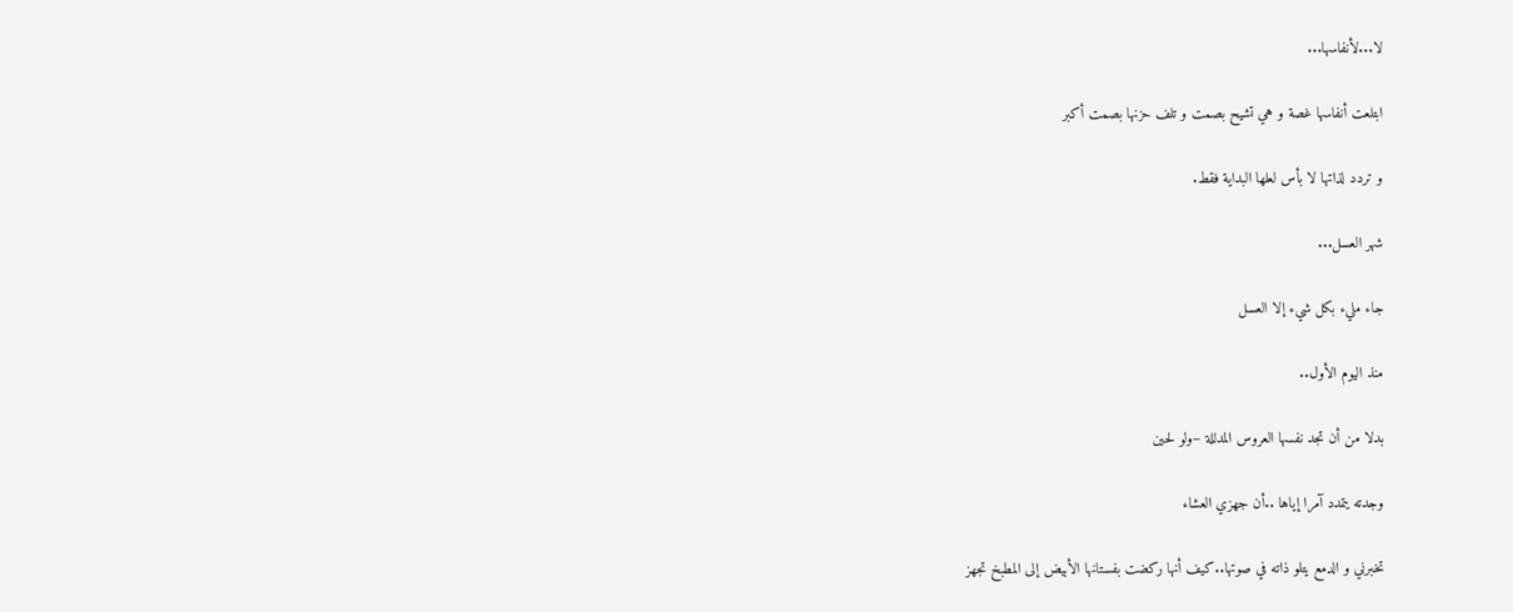لا...لأنفاسها...

ابتلعت أنفاسها غصة و هي تشيح بصمت و تلف حزنها بصمت أكبر

و تردد لذاتها لا بأس لعلها البداية فقط.

شهر العسل...

جاء مليء بكل شيء إلا العسل

منذ اليوم الأول..

بدلا من أن تجد نفسها العروس المدللة –ولو لحين

وجدته يتمدد آمرا إياها ..أن جهزي العشاء

تخبرني و الدمع يتلو ذاته في صوتها..كيف أنها ركضت بفستانها الأبيض إلى المطبخ تجهز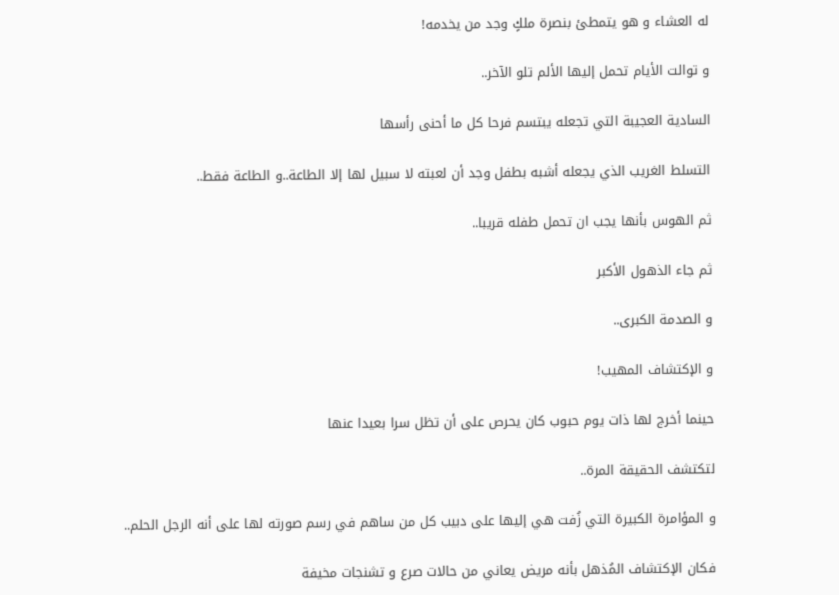له العشاء و هو يتمطئ بنصرة ملكٍ وجد من يخدمه!

و توالت الأيام تحمل إليها الألم تلو الآخر..

السادية العجيبة التي تجعله يبتسم فرحا كل ما أحنى رأسها

التسلط الغريب الذي يجعله أشبه بطفل وجد أن لعبته لا سبيل لها إلا الطاعة..و الطاعة فقط..

ثم الهوس بأنها يجب ان تحمل طفله قريبا..

ثم جاء الذهول الأكبر

و الصدمة الكبرى..

و الإكتشاف المهيب!

حينما أخرج لها ذات يوم حبوب كان يحرص على أن تظل سرا بعيدا عنها

لتكتشف الحقيقة المرة..

و المؤامرة الكبيرة التي زُفت هي إليها على دبيب كل من ساهم في رسم صورته لها على أنه الرجل الحلم..

فكان الإكتشاف المُذهل بأنه مريض يعاني من حالات صرع و تشنجات مخيفة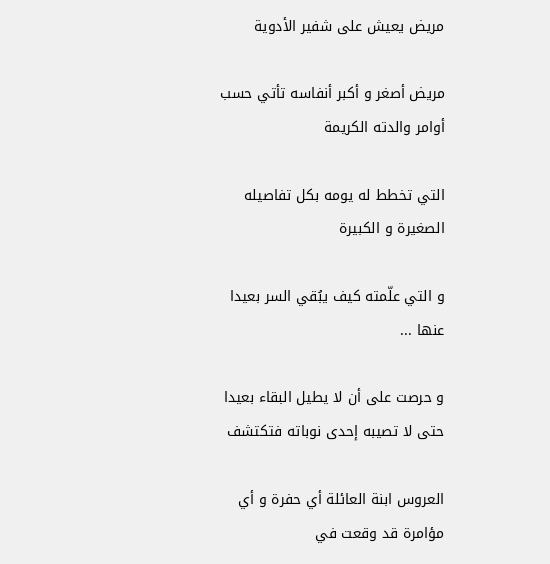مريض يعيش على شفير الأدوية

مريض أصغر و أكبر أنفاسه تأتي حسب أوامر والدته الكريمة

التي تخطط له يومه بكل تفاصيله الصغيرة و الكبيرة

و التي علّمته كيف يبُقي السر بعيدا عنها ...

و حرصت على أن لا يطيل البقاء بعيدا حتى لا تصيبه إحدى نوباته فتكتشف

العروس ابنة العائلة أي حفرة و أي مؤامرة قد وقعت في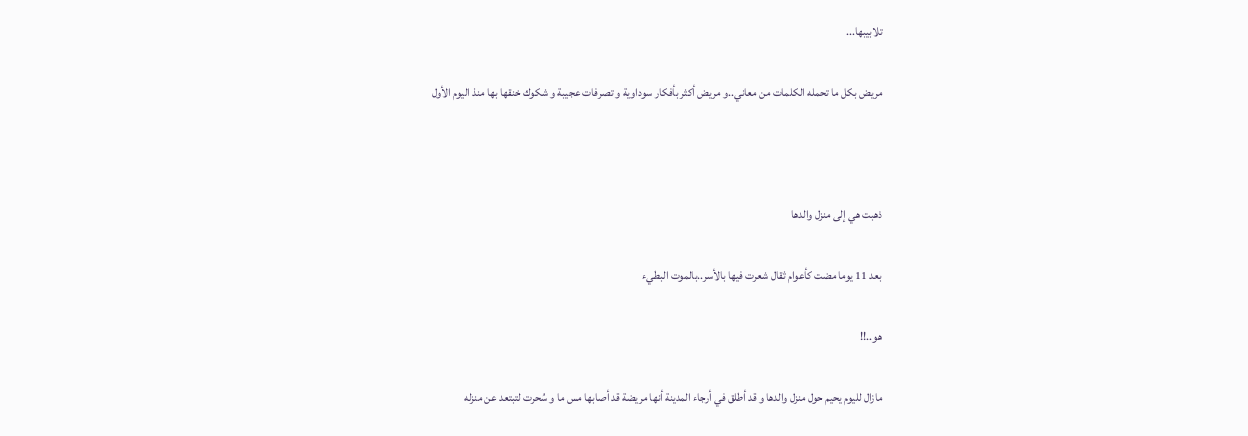تلابيبها...

مريض بكل ما تحمله الكلمات من معاني..و مريض أكثر بأفكار سوداوية و تصرفات عجيبة و شكوك خنقها بها منذ اليوم الأول



ذهبت هي إلى منزل والدها

بعد 11 يوما مضت كأعوام ثقال شعرت فيها بالأسر..بالموت البطيء

هو..!!

مازال لليوم يحيم حول منزل والدها و قد أطلق في أرجاء المدينة أنها مريضة قد أصابها مس ما و سُحرت لتبتعد عن منزله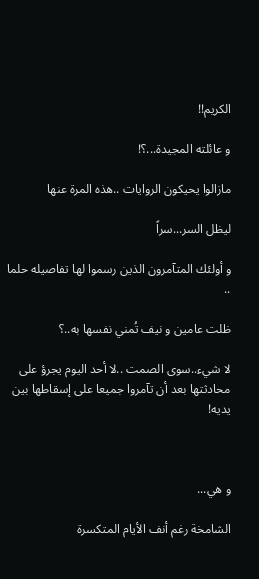الكريم!!

و عائلته المجيدة...؟!

مازالوا يحيكون الروايات ..هذه المرة عنها

ليظل السر...سراً

و أولئك المتآمرون الذين رسموا لها تفاصيله حلما ..

ظلت عامين و نيف تُمني نفسها به..؟

لا شيء..سوى الصمت ..لا أحد اليوم يجرؤ على محادثتها بعد أن تآمروا جميعا على إسقاطها بين يديه!



و هي...

الشامخة رغم أنف الأيام المتكسرة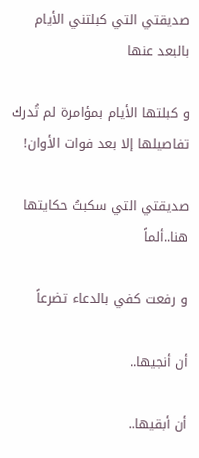صديقتي التي كبلتني الأيام بالبعد عنها

و كبلتها الأيام بمؤامرة لم تُدرك تفاصيلها إلا بعد فوات الأوان!

صديقتي التي سكبتُ حكايتها هنا..ألماً

و رفعت كفي بالدعاء تضرعاً

أن أنجيها..

أن أبقيها..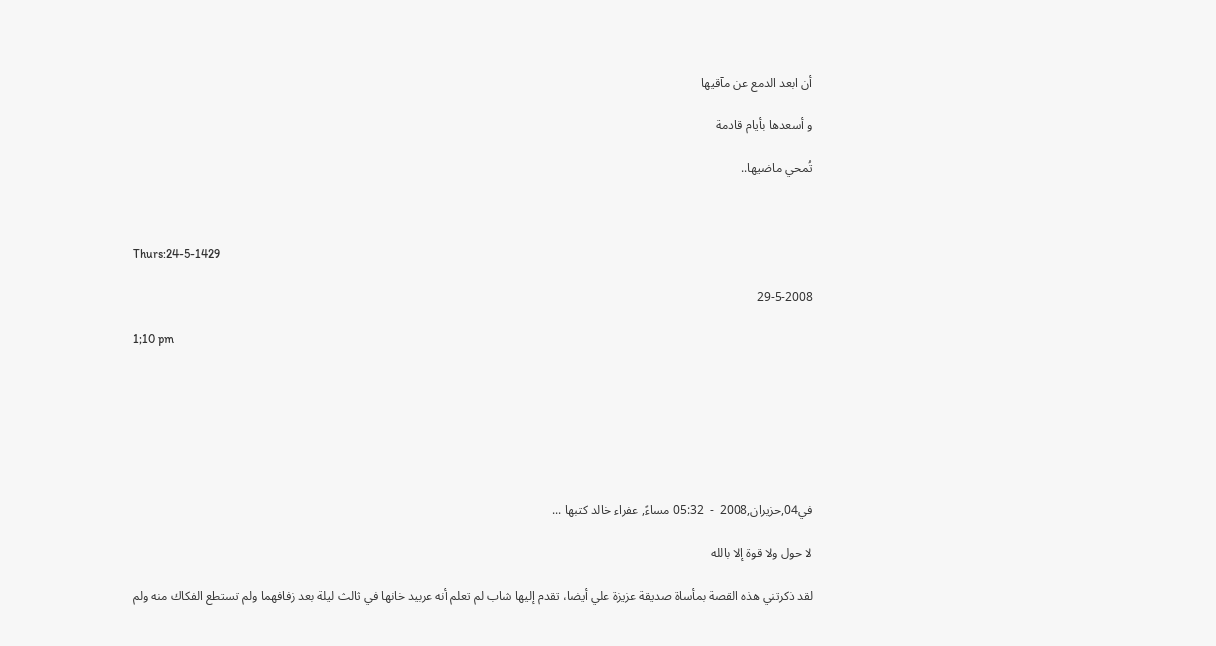أن ابعد الدمع عن مآقيها

و أسعدها بأيام قادمة

تُمحي ماضيها..



Thurs:24-5-1429

29-5-2008

1;10 pm







في04,حزيران,2008  -  05:32 مساءً, عفراء خالد كتبها ...

لا حول ولا قوة إلا بالله

لقد ذكرتني هذه القصة بمأساة صديقة عزيزة علي أيضا، تقدم إليها شاب لم تعلم أنه عربيد خانها في ثالث ليلة بعد زفافهما ولم تستطع الفكاك منه ولم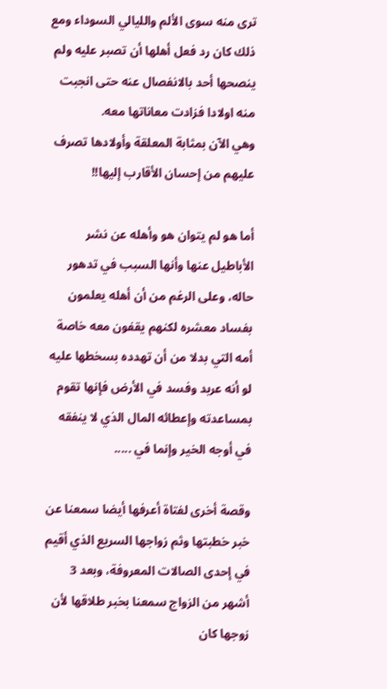ترى منه سوى الألم والليالي السوداء ومع ذلك كان رد فعل أهلها أن تصبر عليه ولم ينصحها أحد بالانفصال عنه حتى انجبت منه اولادا فزادت معاناتها معه.
وهي الآن بمثابة المعلقة وأولادها تصرف عليهم من إحسان الأقارب إليها!!

أما هو لم يتوان هو وأهله عن نشر الأباطيل عنها وأنها السبب في تدهور حاله، وعلى الرغم من أن أهله يعلمون بفساد معشره لكنهم يقفون معه خاصة أمه التي بدلا من أن تهدده بسخطها عليه لو أنه عربد وفسد في الأرض فإنها تقوم بمساعدته وإعطائه المال الذي لا ينفقه في أوجه الخير وإنما في .....

وقصة أخرى لفتاة أعرفها أيضا سمعنا عن خبر خطبتها وثم زواجها السريع الذي أقيم في إحدى الصالات المعروفة، وبعد 3 أشهر من الزواج سمعنا بخبر طلاقها لأن زوجها كان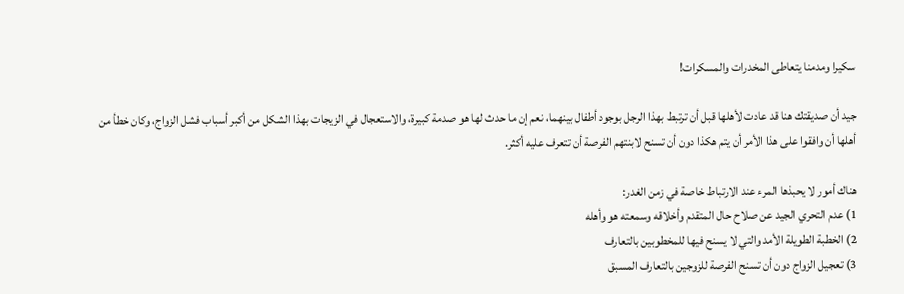سكيرا ومدمنا يتعاطى المخدرات والمسكرات!

جيد أن صديقتك هنا قد عادت لأهلها قبل أن ترتبط بهذا الرجل بوجود أطفال بينهما، نعم إن ما حدث لها هو صدمة كبيرة، والاستعجال في الزيجات بهذا الشكل من أكبر أسباب فشل الزواج، وكان خطأ من أهلها أن وافقوا على هذا الأمر أن يتم هكذا دون أن تسنح لابنتهم الفرصة أن تتعرف عليه أكثر.

هناك أمور لا يحبذها المرء عند الارتباط خاصة في زمن الغدر:
1) عدم التحري الجيد عن صلاح حال المتقدم وأخلاقه وسمعته هو وأهله
2) الخطبة الطويلة الأمد والتي لا يسنح فيها للمخطوبين بالتعارف
3) تعجيل الزواج دون أن تسنح الفرصة للزوجين بالتعارف المسبق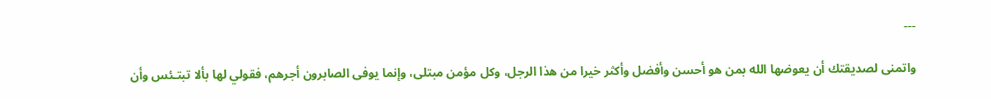---

واتمنى لصديقتك أن يعوضها الله بمن هو أحسن وأفضل وأكثر خيرا من هذا الرجل، وكل مؤمن مبتلى، وإنما يوفى الصابرون أجرهم، فقولي لها بألا تبتـئس وأن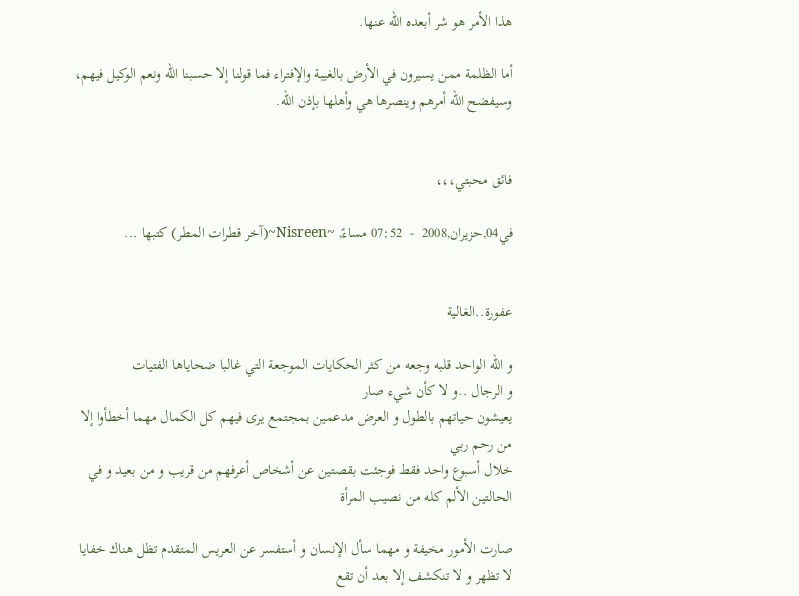هذا الأمر هو شر أبعده الله عنها.

أما الظلمة ممن يسيرون في الأرض بالغيبة والإفتراء فما قولنا إلا حسبنا الله ونعم الوكيل فيهم، وسيفضح الله أمرهم وينصرها هي وأهلها بإذن الله.


فائق محبتي،،،

في04,حزيران,2008  -  07:52 مساءً, ~Nisreen~(آخر قطرات المطر) كتبها ...


عفورة..الغالية

و الله الواحد قلبه وجعه من كثر الحكايات الموجعة التي غالبا ضحاياها الفتيات
و الرجال ..و لا كأن شيء صار
يعيشون حياتهم بالطول و العرض مدعمين بمجتمع يرى فيهم كل الكمال مهما أخطأوا إلا من رحم ربي
خلال أسبوع واحد فقط فوجئت بقصتين عن أشخاص أعرفهم من قريب و من بعيد و في الحالتين الألم كله من نصيب المرأة

صارت الأمور مخيفة و مهما سأل الإنسان و أستفسر عن العريس المتقدم تظل هناك خفايا لا تظهر و لا تنكشف إلا بعد أن تقع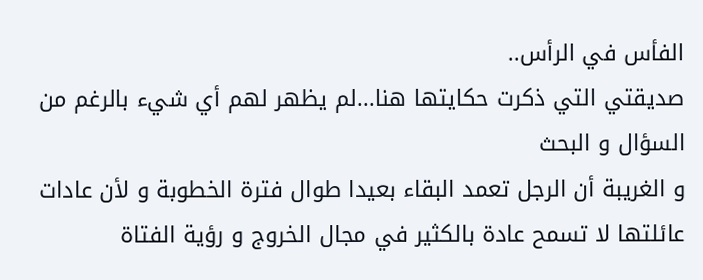الفأس في الرأس..
صديقتي التي ذكرت حكايتها هنا...لم يظهر لهم أي شيء بالرغم من السؤال و البحث
و الغريبة أن الرجل تعمد البقاء بعيدا طوال فترة الخطوبة و لأن عادات عائلتها لا تسمح عادة بالكثير في مجال الخروج و رؤية الفتاة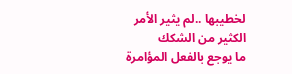لخطيبها ..لم يثير الأمر الكثير من الشكك
ما يوجع بالفعل المؤامرة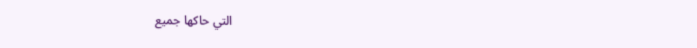التي حاكها جميع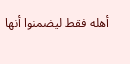أهله فقط ليضمنوا أنها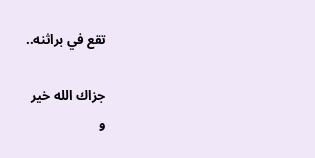تقع في براثنه..

جزاك الله خير
و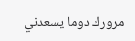مرورك دوما يسعدني